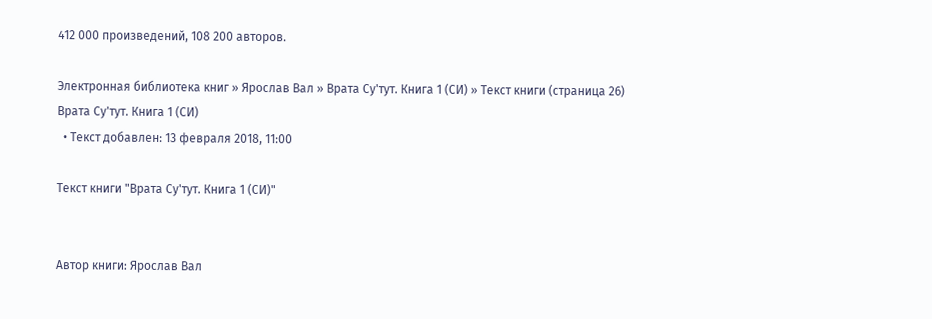412 000 произведений, 108 200 авторов.

Электронная библиотека книг » Ярослав Вал » Врата Су'тут. Книга 1 (СИ) » Текст книги (страница 26)
Врата Су'тут. Книга 1 (СИ)
  • Текст добавлен: 13 февраля 2018, 11:00

Текст книги "Врата Су'тут. Книга 1 (СИ)"


Автор книги: Ярослав Вал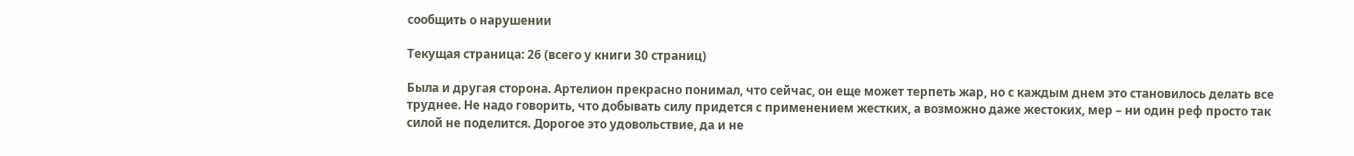сообщить о нарушении

Текущая страница: 26 (всего у книги 30 страниц)

Была и другая сторона. Артелион прекрасно понимал, что сейчас, он еще может терпеть жар, но с каждым днем это становилось делать все труднее. Не надо говорить, что добывать силу придется с применением жестких, а возможно даже жестоких, мер – ни один реф просто так силой не поделится. Дорогое это удовольствие, да и не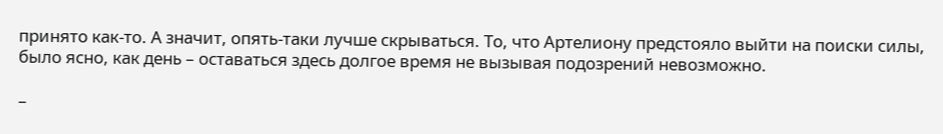принято как-то. А значит, опять-таки лучше скрываться. То, что Артелиону предстояло выйти на поиски силы, было ясно, как день – оставаться здесь долгое время не вызывая подозрений невозможно.

–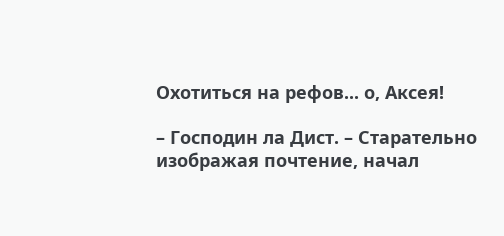Охотиться на рефов... о, Аксея!

– Господин ла Дист. – Старательно изображая почтение, начал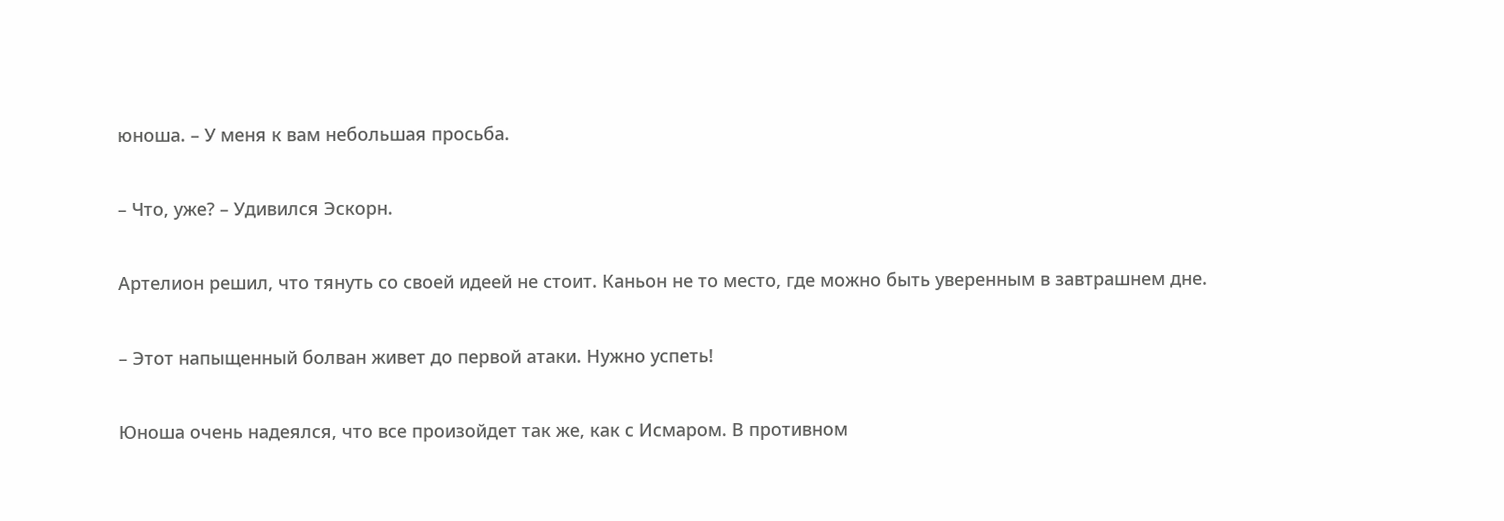юноша. – У меня к вам небольшая просьба.

– Что, уже? – Удивился Эскорн.

Артелион решил, что тянуть со своей идеей не стоит. Каньон не то место, где можно быть уверенным в завтрашнем дне.

– Этот напыщенный болван живет до первой атаки. Нужно успеть!

Юноша очень надеялся, что все произойдет так же, как с Исмаром. В противном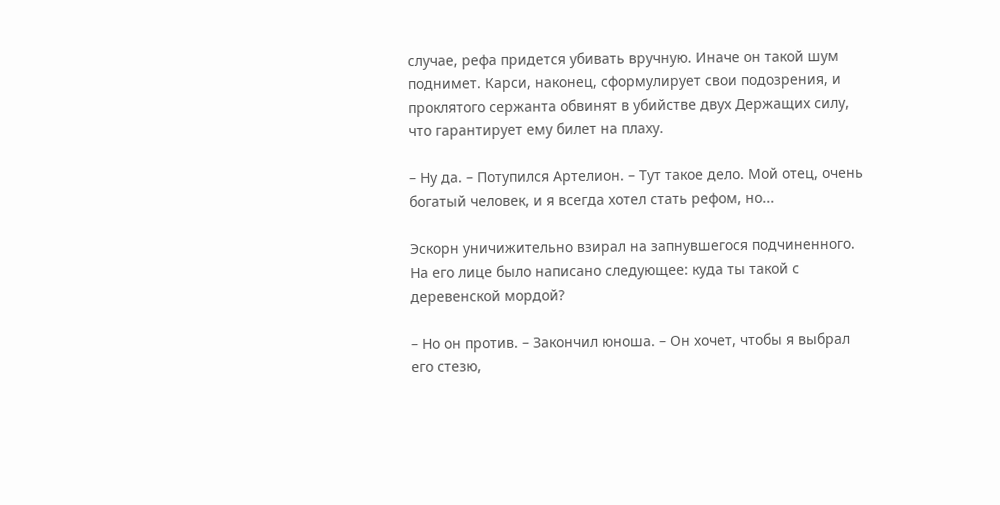случае, рефа придется убивать вручную. Иначе он такой шум поднимет. Карси, наконец, сформулирует свои подозрения, и проклятого сержанта обвинят в убийстве двух Держащих силу, что гарантирует ему билет на плаху.

– Ну да. – Потупился Артелион. – Тут такое дело. Мой отец, очень богатый человек, и я всегда хотел стать рефом, но...

Эскорн уничижительно взирал на запнувшегося подчиненного. На его лице было написано следующее: куда ты такой с деревенской мордой?

– Но он против. – Закончил юноша. – Он хочет, чтобы я выбрал его стезю,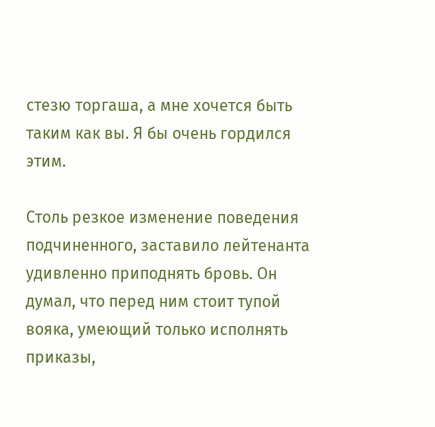стезю торгаша, а мне хочется быть таким как вы. Я бы очень гордился этим.

Столь резкое изменение поведения подчиненного, заставило лейтенанта удивленно приподнять бровь. Он думал, что перед ним стоит тупой вояка, умеющий только исполнять приказы,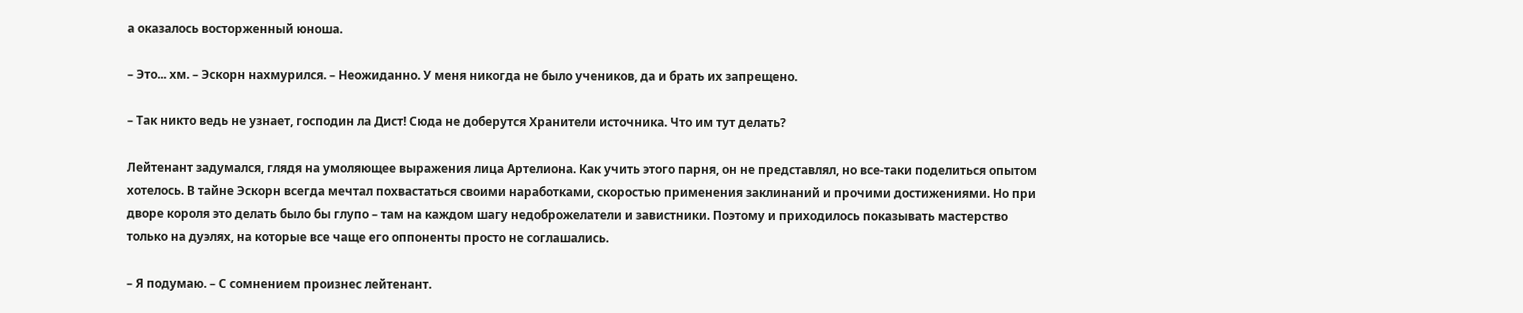а оказалось восторженный юноша.

– Это... хм. – Эскорн нахмурился. – Неожиданно. У меня никогда не было учеников, да и брать их запрещено.

– Так никто ведь не узнает, господин ла Дист! Сюда не доберутся Хранители источника. Что им тут делать?

Лейтенант задумался, глядя на умоляющее выражения лица Артелиона. Как учить этого парня, он не представлял, но все-таки поделиться опытом хотелось. В тайне Эскорн всегда мечтал похвастаться своими наработками, скоростью применения заклинаний и прочими достижениями. Но при дворе короля это делать было бы глупо – там на каждом шагу недоброжелатели и завистники. Поэтому и приходилось показывать мастерство только на дуэлях, на которые все чаще его оппоненты просто не соглашались.

– Я подумаю. – С сомнением произнес лейтенант.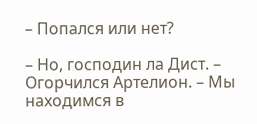– Попался или нет?

– Но, господин ла Дист. – Огорчился Артелион. – Мы находимся в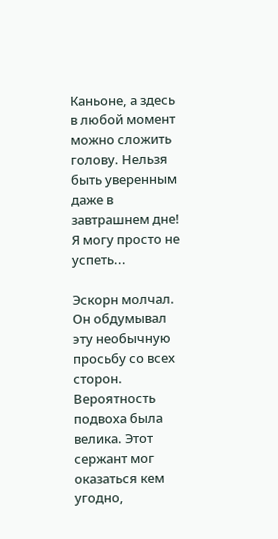Каньоне, а здесь в любой момент можно сложить голову. Нельзя быть уверенным даже в завтрашнем дне! Я могу просто не успеть...

Эскорн молчал. Он обдумывал эту необычную просьбу со всех сторон. Вероятность подвоха была велика. Этот сержант мог оказаться кем угодно,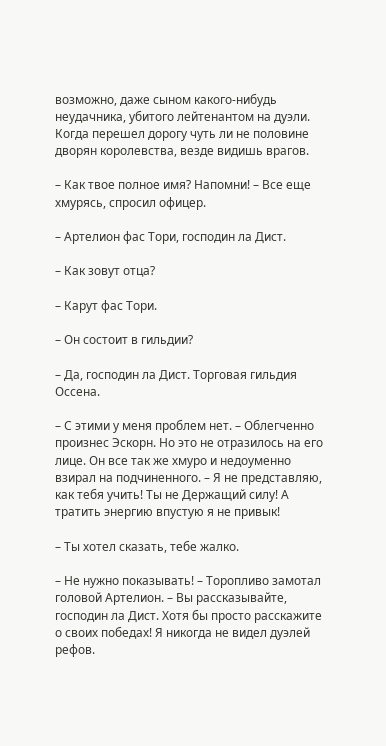возможно, даже сыном какого-нибудь неудачника, убитого лейтенантом на дуэли. Когда перешел дорогу чуть ли не половине дворян королевства, везде видишь врагов.

– Как твое полное имя? Напомни! – Все еще хмурясь, спросил офицер.

– Артелион фас Тори, господин ла Дист.

– Как зовут отца?

– Карут фас Тори.

– Он состоит в гильдии?

– Да, господин ла Дист. Торговая гильдия Оссена.

– С этими у меня проблем нет. – Облегченно произнес Эскорн. Но это не отразилось на его лице. Он все так же хмуро и недоуменно взирал на подчиненного. – Я не представляю, как тебя учить! Ты не Держащий силу! А тратить энергию впустую я не привык!

– Ты хотел сказать, тебе жалко.

– Не нужно показывать! – Торопливо замотал головой Артелион. – Вы рассказывайте, господин ла Дист. Хотя бы просто расскажите о своих победах! Я никогда не видел дуэлей рефов.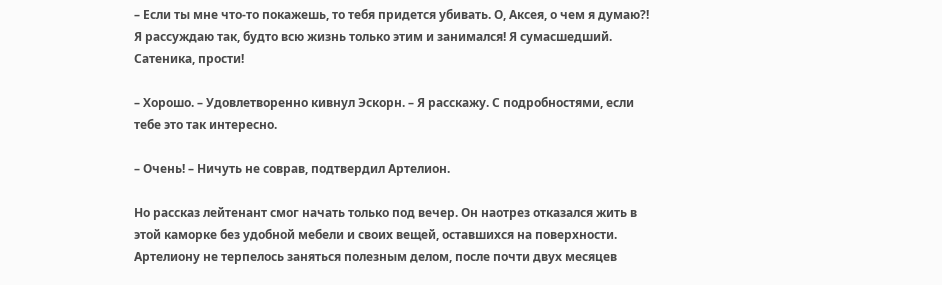– Если ты мне что-то покажешь, то тебя придется убивать. О, Аксея, о чем я думаю?! Я рассуждаю так, будто всю жизнь только этим и занимался! Я сумасшедший. Сатеника, прости!

– Хорошо. – Удовлетворенно кивнул Эскорн. – Я расскажу. С подробностями, если тебе это так интересно.

– Очень! – Ничуть не соврав, подтвердил Артелион.

Но рассказ лейтенант смог начать только под вечер. Он наотрез отказался жить в этой каморке без удобной мебели и своих вещей, оставшихся на поверхности. Артелиону не терпелось заняться полезным делом, после почти двух месяцев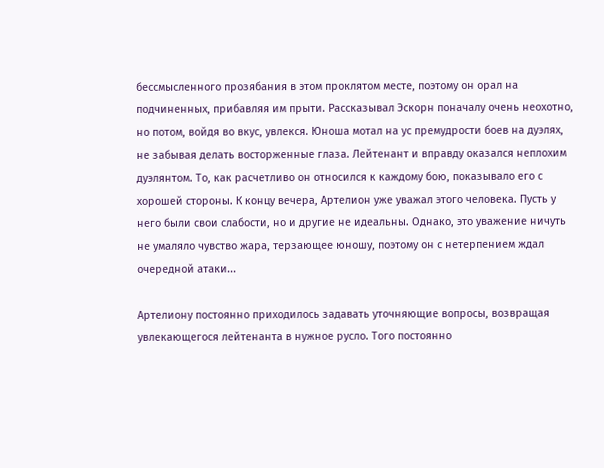бессмысленного прозябания в этом проклятом месте, поэтому он орал на подчиненных, прибавляя им прыти. Рассказывал Эскорн поначалу очень неохотно, но потом, войдя во вкус, увлекся. Юноша мотал на ус премудрости боев на дуэлях, не забывая делать восторженные глаза. Лейтенант и вправду оказался неплохим дуэлянтом. То, как расчетливо он относился к каждому бою, показывало его с хорошей стороны. К концу вечера, Артелион уже уважал этого человека. Пусть у него были свои слабости, но и другие не идеальны. Однако, это уважение ничуть не умаляло чувство жара, терзающее юношу, поэтому он с нетерпением ждал очередной атаки...

Артелиону постоянно приходилось задавать уточняющие вопросы, возвращая увлекающегося лейтенанта в нужное русло. Того постоянно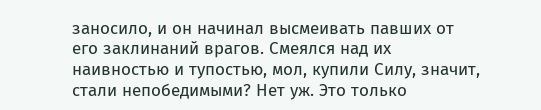заносило, и он начинал высмеивать павших от его заклинаний врагов. Смеялся над их наивностью и тупостью, мол, купили Силу, значит, стали непобедимыми? Нет уж. Это только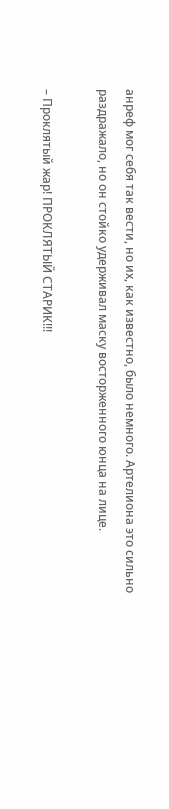анреф мог себя так вести, но их, как известно, было немного. Артелиона это сильно раздражало, но он стойко удерживал маску восторженного юнца на лице.

– Проклятый жар! ПРОКЛЯТЫЙ СТАРИК!!!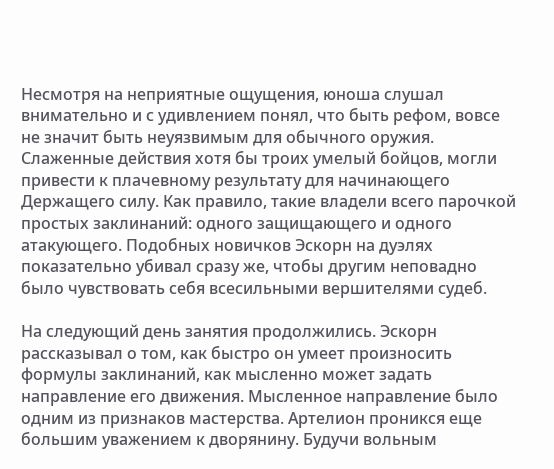Несмотря на неприятные ощущения, юноша слушал внимательно и с удивлением понял, что быть рефом, вовсе не значит быть неуязвимым для обычного оружия. Слаженные действия хотя бы троих умелый бойцов, могли привести к плачевному результату для начинающего Держащего силу. Как правило, такие владели всего парочкой простых заклинаний: одного защищающего и одного атакующего. Подобных новичков Эскорн на дуэлях показательно убивал сразу же, чтобы другим неповадно было чувствовать себя всесильными вершителями судеб.

На следующий день занятия продолжились. Эскорн рассказывал о том, как быстро он умеет произносить формулы заклинаний, как мысленно может задать направление его движения. Мысленное направление было одним из признаков мастерства. Артелион проникся еще большим уважением к дворянину. Будучи вольным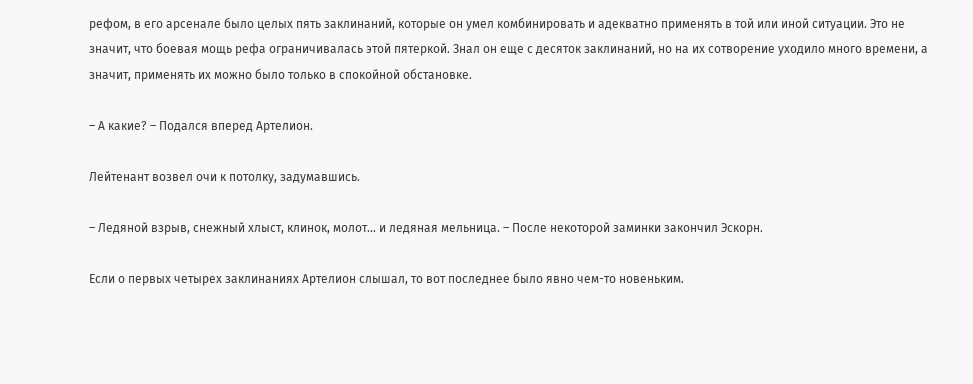рефом, в его арсенале было целых пять заклинаний, которые он умел комбинировать и адекватно применять в той или иной ситуации. Это не значит, что боевая мощь рефа ограничивалась этой пятеркой. Знал он еще с десяток заклинаний, но на их сотворение уходило много времени, а значит, применять их можно было только в спокойной обстановке.

– А какие? – Подался вперед Артелион.

Лейтенант возвел очи к потолку, задумавшись.

– Ледяной взрыв, снежный хлыст, клинок, молот... и ледяная мельница. – После некоторой заминки закончил Эскорн.

Если о первых четырех заклинаниях Артелион слышал, то вот последнее было явно чем-то новеньким.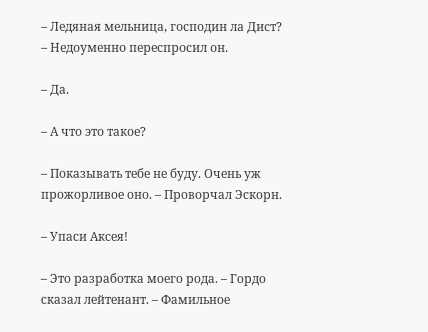– Ледяная мельница, господин ла Дист? – Недоуменно переспросил он.

– Да.

– А что это такое?

– Показывать тебе не буду. Очень уж прожорливое оно. – Проворчал Эскорн.

– Упаси Аксея!

– Это разработка моего рода. – Гордо сказал лейтенант. – Фамильное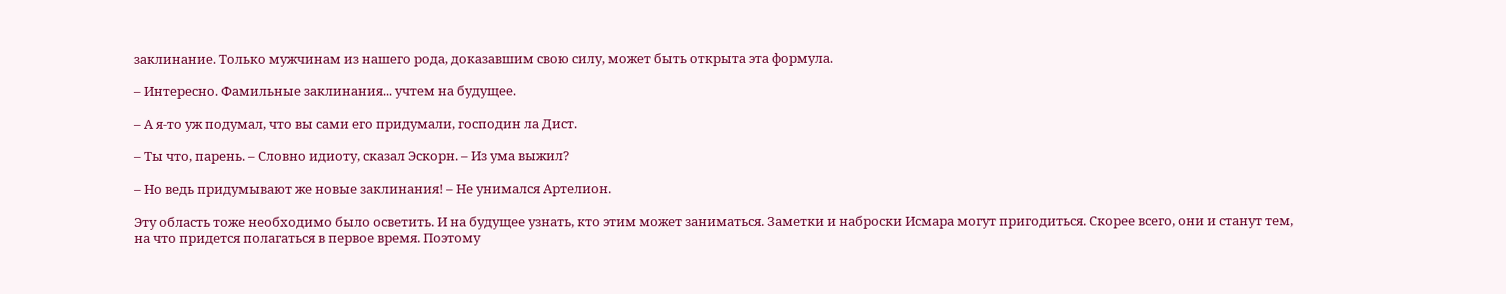заклинание. Только мужчинам из нашего рода, доказавшим свою силу, может быть открыта эта формула.

– Интересно. Фамильные заклинания... учтем на будущее.

– А я-то уж подумал, что вы сами его придумали, господин ла Дист.

– Ты что, парень. – Словно идиоту, сказал Эскорн. – Из ума выжил?

– Но ведь придумывают же новые заклинания! – Не унимался Артелион.

Эту область тоже необходимо было осветить. И на будущее узнать, кто этим может заниматься. Заметки и наброски Исмара могут пригодиться. Скорее всего, они и станут тем, на что придется полагаться в первое время. Поэтому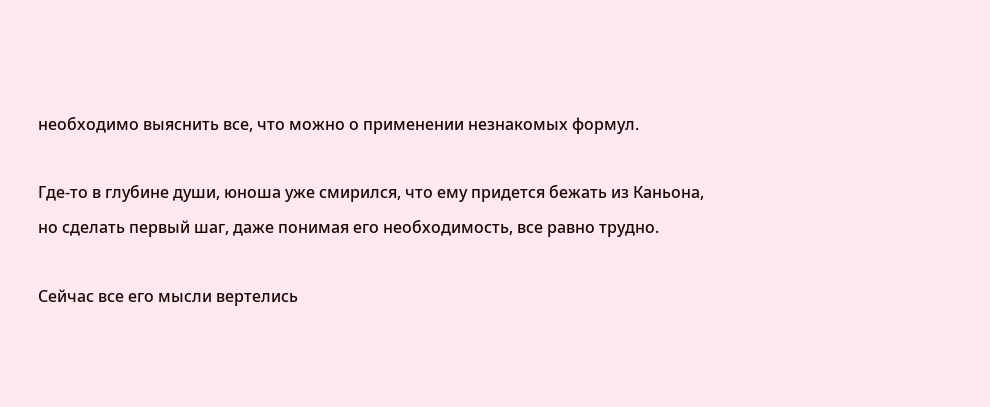необходимо выяснить все, что можно о применении незнакомых формул.

Где-то в глубине души, юноша уже смирился, что ему придется бежать из Каньона, но сделать первый шаг, даже понимая его необходимость, все равно трудно.

Сейчас все его мысли вертелись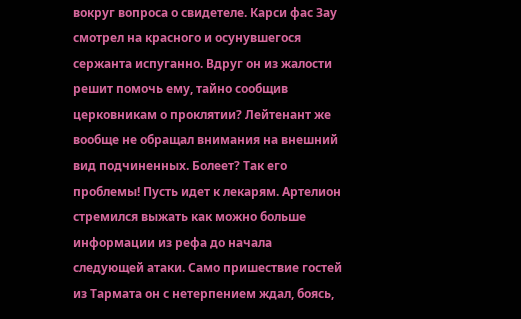вокруг вопроса о свидетеле. Карси фас Зау смотрел на красного и осунувшегося сержанта испуганно. Вдруг он из жалости решит помочь ему, тайно сообщив церковникам о проклятии? Лейтенант же вообще не обращал внимания на внешний вид подчиненных. Болеет? Так его проблемы! Пусть идет к лекарям. Артелион стремился выжать как можно больше информации из рефа до начала следующей атаки. Само пришествие гостей из Тармата он с нетерпением ждал, боясь,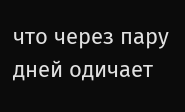что через пару дней одичает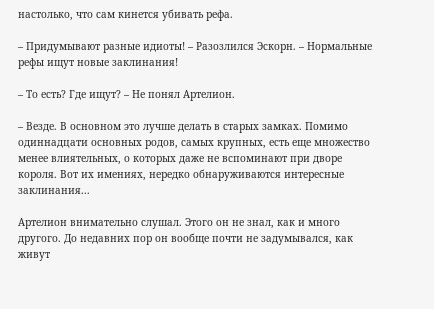настолько, что сам кинется убивать рефа.

– Придумывают разные идиоты! – Разозлился Эскорн. – Нормальные рефы ищут новые заклинания!

– То есть? Где ищут? – Не понял Артелион.

– Везде. В основном это лучше делать в старых замках. Помимо одиннадцати основных родов, самых крупных, есть еще множество менее влиятельных, о которых даже не вспоминают при дворе короля. Вот их имениях, нередко обнаруживаются интересные заклинания...

Артелион внимательно слушал. Этого он не знал, как и много другого. До недавних пор он вообще почти не задумывался, как живут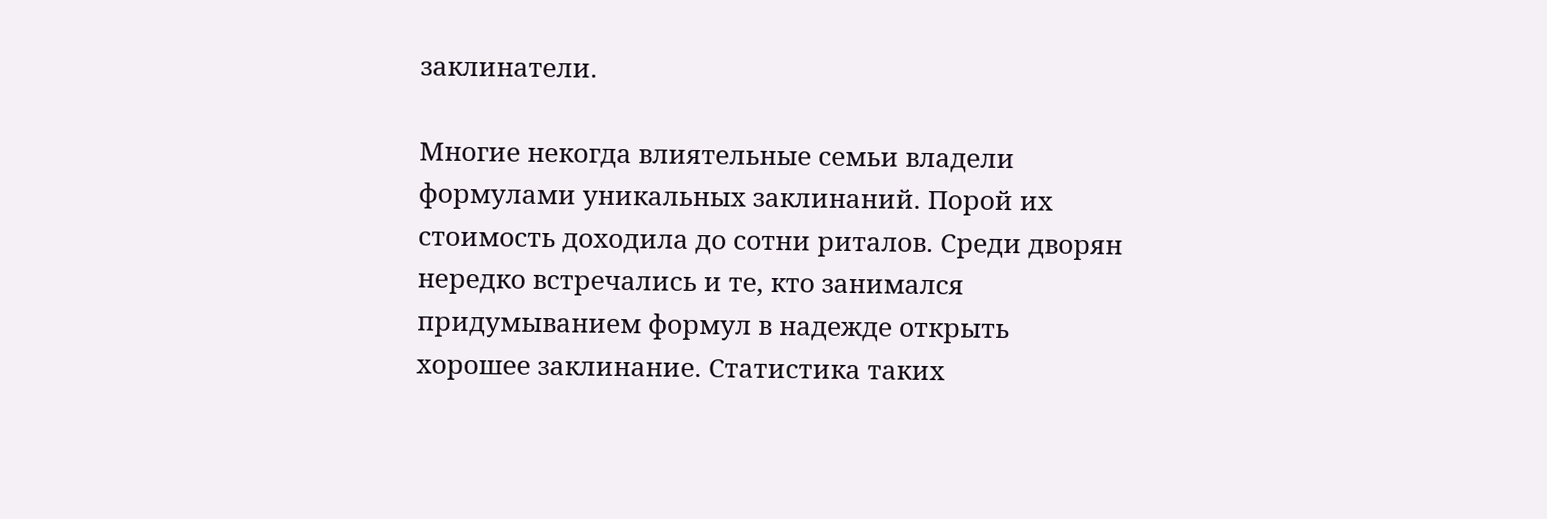заклинатели.

Многие некогда влиятельные семьи владели формулами уникальных заклинаний. Порой их стоимость доходила до сотни риталов. Среди дворян нередко встречались и те, кто занимался придумыванием формул в надежде открыть хорошее заклинание. Статистика таких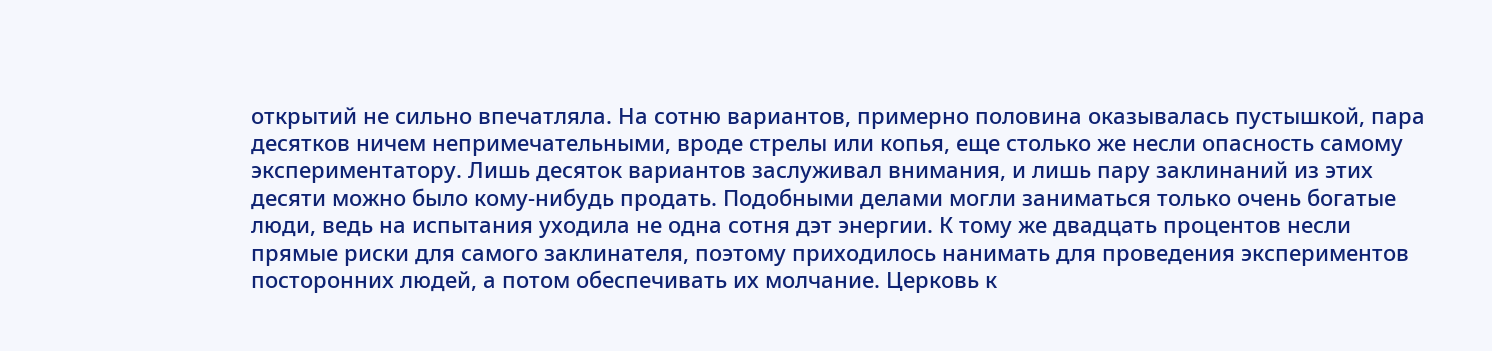открытий не сильно впечатляла. На сотню вариантов, примерно половина оказывалась пустышкой, пара десятков ничем непримечательными, вроде стрелы или копья, еще столько же несли опасность самому экспериментатору. Лишь десяток вариантов заслуживал внимания, и лишь пару заклинаний из этих десяти можно было кому-нибудь продать. Подобными делами могли заниматься только очень богатые люди, ведь на испытания уходила не одна сотня дэт энергии. К тому же двадцать процентов несли прямые риски для самого заклинателя, поэтому приходилось нанимать для проведения экспериментов посторонних людей, а потом обеспечивать их молчание. Церковь к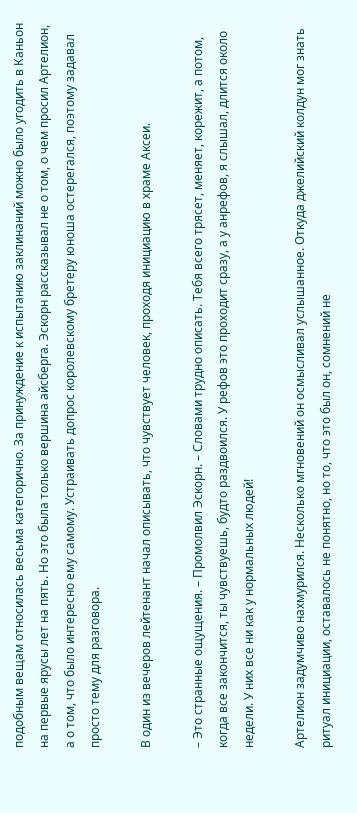подобным вещам относилась весьма категорично. За принуждение к испытанию заклинаний можно было угодить в Каньон на первые ярусы лет на пять. Но это была только вершина айсберга. Эскорн рассказывал не о том, о чем просил Артелион, а о том, что было интересно ему самому. Устраивать допрос королевскому бретеру юноша остерегался, поэтому задавал просто тему для разговора.

В один из вечеров лейтенант начал описывать, что чувствует человек, проходя инициацию в храме Аксеи.

– Это странные ощущения. – Промолвил Эскорн. – Словами трудно описать. Тебя всего трясет, меняет, корежит, а потом, когда все закончится, ты чувствуешь, будто раздвоился. У рефов это проходит сразу, а у анрефов, я слышал, длится около недели. У них все ни как у нормальных людей!

Артелион задумчиво нахмурился. Несколько мгновений он осмысливал услышанное. Откуда джелийский колдун мог знать ритуал инициации, оставалось не понятно, но то, что это был он, сомнений не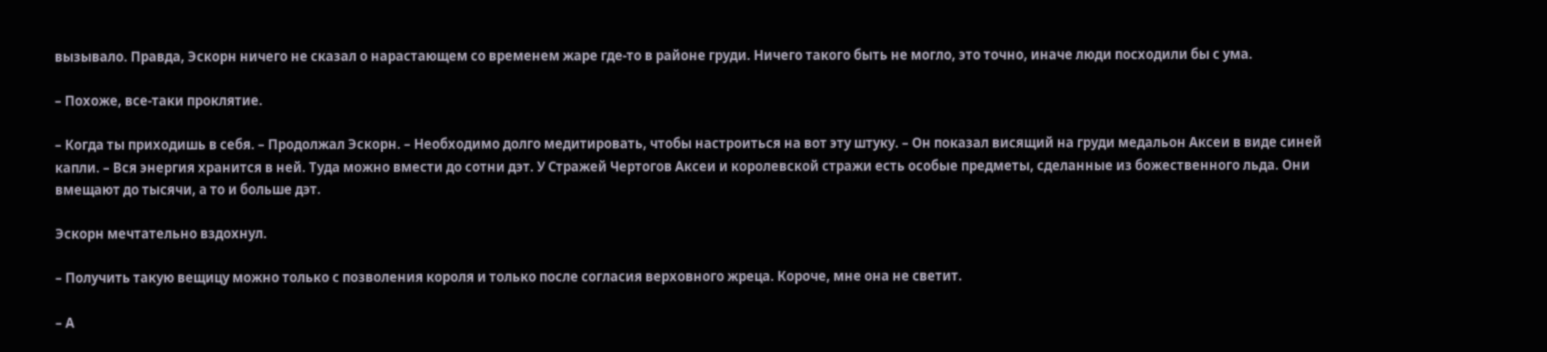вызывало. Правда, Эскорн ничего не сказал о нарастающем со временем жаре где-то в районе груди. Ничего такого быть не могло, это точно, иначе люди посходили бы с ума.

– Похоже, все-таки проклятие.

– Когда ты приходишь в себя. – Продолжал Эскорн. – Необходимо долго медитировать, чтобы настроиться на вот эту штуку. – Он показал висящий на груди медальон Аксеи в виде синей капли. – Вся энергия хранится в ней. Туда можно вмести до сотни дэт. У Стражей Чертогов Аксеи и королевской стражи есть особые предметы, сделанные из божественного льда. Они вмещают до тысячи, а то и больше дэт.

Эскорн мечтательно вздохнул.

– Получить такую вещицу можно только с позволения короля и только после согласия верховного жреца. Короче, мне она не светит.

– А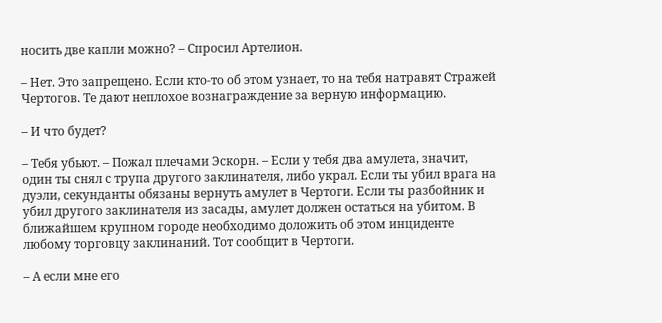носить две капли можно? – Спросил Артелион.

– Нет. Это запрещено. Если кто-то об этом узнает, то на тебя натравят Стражей Чертогов. Те дают неплохое вознаграждение за верную информацию.

– И что будет?

– Тебя убьют. – Пожал плечами Эскорн. – Если у тебя два амулета, значит, один ты снял с трупа другого заклинателя, либо украл. Если ты убил врага на дуэли, секунданты обязаны вернуть амулет в Чертоги. Если ты разбойник и убил другого заклинателя из засады, амулет должен остаться на убитом. В ближайшем крупном городе необходимо доложить об этом инциденте любому торговцу заклинаний. Тот сообщит в Чертоги.

– А если мне его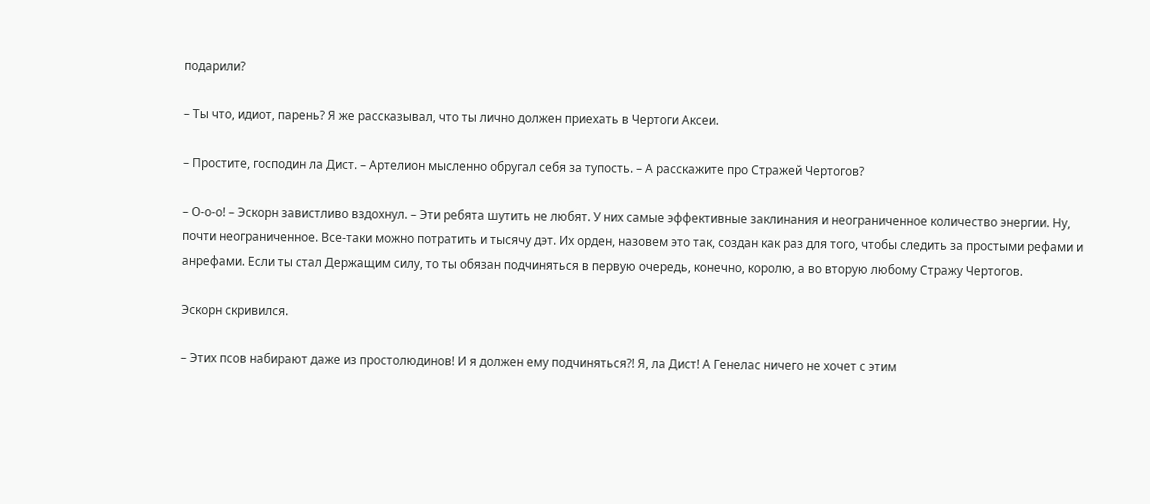подарили?

– Ты что, идиот, парень? Я же рассказывал, что ты лично должен приехать в Чертоги Аксеи.

– Простите, господин ла Дист. – Артелион мысленно обругал себя за тупость. – А расскажите про Стражей Чертогов?

– О-о-о! – Эскорн завистливо вздохнул. – Эти ребята шутить не любят. У них самые эффективные заклинания и неограниченное количество энергии. Ну, почти неограниченное. Все-таки можно потратить и тысячу дэт. Их орден, назовем это так, создан как раз для того, чтобы следить за простыми рефами и анрефами. Если ты стал Держащим силу, то ты обязан подчиняться в первую очередь, конечно, королю, а во вторую любому Стражу Чертогов.

Эскорн скривился.

– Этих псов набирают даже из простолюдинов! И я должен ему подчиняться?! Я, ла Дист! А Генелас ничего не хочет с этим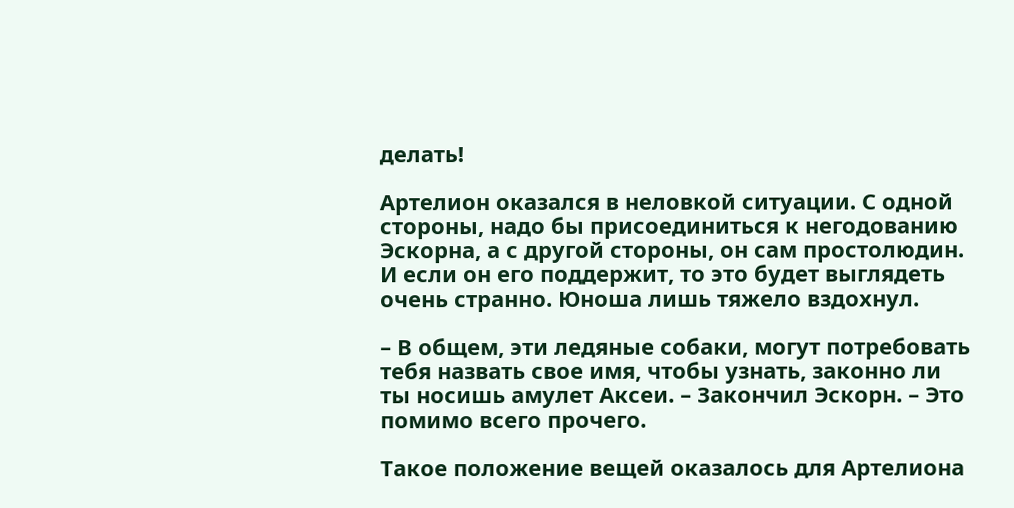делать!

Артелион оказался в неловкой ситуации. С одной стороны, надо бы присоединиться к негодованию Эскорна, а с другой стороны, он сам простолюдин. И если он его поддержит, то это будет выглядеть очень странно. Юноша лишь тяжело вздохнул.

– В общем, эти ледяные собаки, могут потребовать тебя назвать свое имя, чтобы узнать, законно ли ты носишь амулет Аксеи. – Закончил Эскорн. – Это помимо всего прочего.

Такое положение вещей оказалось для Артелиона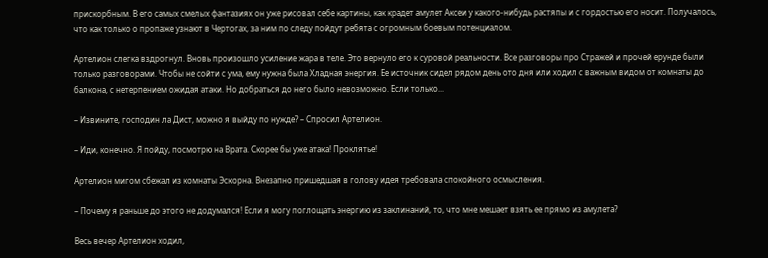прискорбным. В его самых смелых фантазиях он уже рисовал себе картины, как крадет амулет Аксеи у какого-нибудь растяпы и с гордостью его носит. Получалось, что как только о пропаже узнают в Чертогах, за ним по следу пойдут ребята с огромным боевым потенциалом.

Артелион слегка вздрогнул. Вновь произошло усиление жара в теле. Это вернуло его к суровой реальности. Все разговоры про Стражей и прочей ерунде были только разговорами. Чтобы не сойти с ума, ему нужна была Хладная энергия. Ее источник сидел рядом день ото дня или ходил с важным видом от комнаты до балкона, с нетерпением ожидая атаки. Но добраться до него было невозможно. Если только...

– Извините, господин ла Дист, можно я выйду по нужде? – Спросил Артелион.

– Иди, конечно. Я пойду, посмотрю на Врата. Скорее бы уже атака! Проклятье!

Артелион мигом сбежал из комнаты Эскорна. Внезапно пришедшая в голову идея требовала спокойного осмысления.

– Почему я раньше до этого не додумался! Если я могу поглощать энергию из заклинаний, то, что мне мешает взять ее прямо из амулета?

Весь вечер Артелион ходил,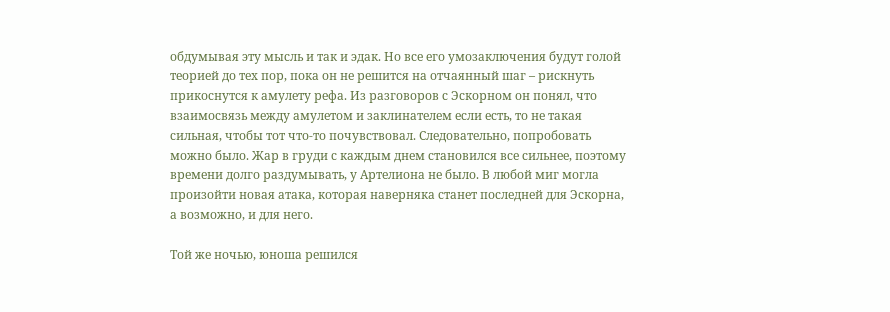обдумывая эту мысль и так и эдак. Но все его умозаключения будут голой теорией до тех пор, пока он не решится на отчаянный шаг – рискнуть прикоснутся к амулету рефа. Из разговоров с Эскорном он понял, что взаимосвязь между амулетом и заклинателем если есть, то не такая сильная, чтобы тот что-то почувствовал. Следовательно, попробовать можно было. Жар в груди с каждым днем становился все сильнее, поэтому времени долго раздумывать, у Артелиона не было. В любой миг могла произойти новая атака, которая наверняка станет последней для Эскорна, а возможно, и для него.

Той же ночью, юноша решился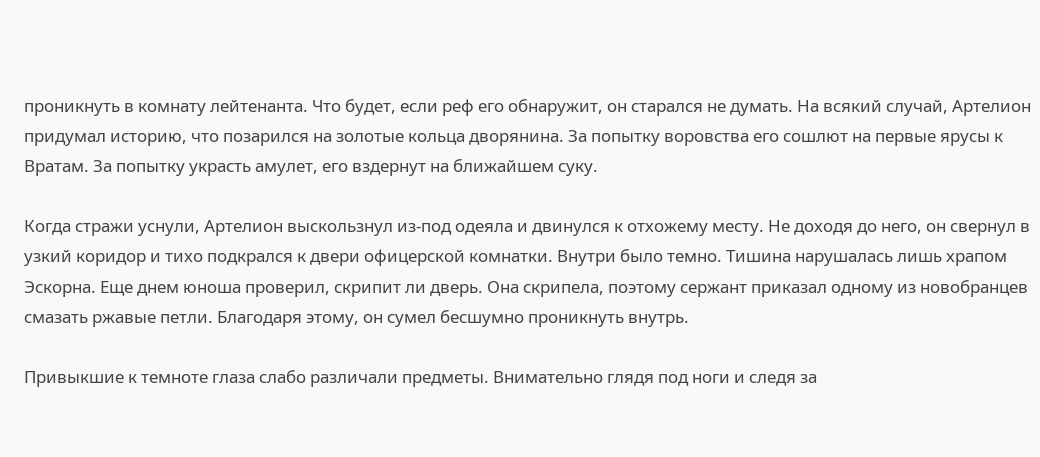проникнуть в комнату лейтенанта. Что будет, если реф его обнаружит, он старался не думать. На всякий случай, Артелион придумал историю, что позарился на золотые кольца дворянина. За попытку воровства его сошлют на первые ярусы к Вратам. За попытку украсть амулет, его вздернут на ближайшем суку.

Когда стражи уснули, Артелион выскользнул из-под одеяла и двинулся к отхожему месту. Не доходя до него, он свернул в узкий коридор и тихо подкрался к двери офицерской комнатки. Внутри было темно. Тишина нарушалась лишь храпом Эскорна. Еще днем юноша проверил, скрипит ли дверь. Она скрипела, поэтому сержант приказал одному из новобранцев смазать ржавые петли. Благодаря этому, он сумел бесшумно проникнуть внутрь.

Привыкшие к темноте глаза слабо различали предметы. Внимательно глядя под ноги и следя за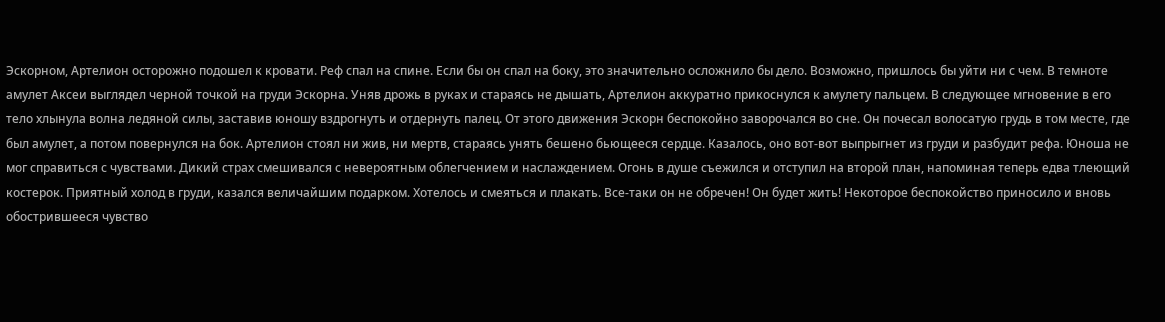Эскорном, Артелион осторожно подошел к кровати. Реф спал на спине. Если бы он спал на боку, это значительно осложнило бы дело. Возможно, пришлось бы уйти ни с чем. В темноте амулет Аксеи выглядел черной точкой на груди Эскорна. Уняв дрожь в руках и стараясь не дышать, Артелион аккуратно прикоснулся к амулету пальцем. В следующее мгновение в его тело хлынула волна ледяной силы, заставив юношу вздрогнуть и отдернуть палец. От этого движения Эскорн беспокойно заворочался во сне. Он почесал волосатую грудь в том месте, где был амулет, а потом повернулся на бок. Артелион стоял ни жив, ни мертв, стараясь унять бешено бьющееся сердце. Казалось, оно вот-вот выпрыгнет из груди и разбудит рефа. Юноша не мог справиться с чувствами. Дикий страх смешивался с невероятным облегчением и наслаждением. Огонь в душе съежился и отступил на второй план, напоминая теперь едва тлеющий костерок. Приятный холод в груди, казался величайшим подарком. Хотелось и смеяться и плакать. Все-таки он не обречен! Он будет жить! Некоторое беспокойство приносило и вновь обострившееся чувство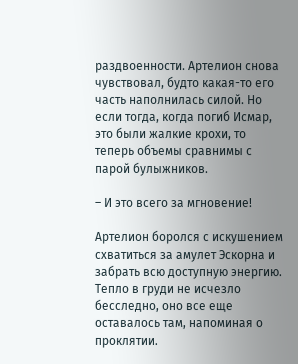раздвоенности. Артелион снова чувствовал, будто какая-то его часть наполнилась силой. Но если тогда, когда погиб Исмар, это были жалкие крохи, то теперь объемы сравнимы с парой булыжников.

– И это всего за мгновение!

Артелион боролся с искушением схватиться за амулет Эскорна и забрать всю доступную энергию. Тепло в груди не исчезло бесследно, оно все еще оставалось там, напоминая о проклятии.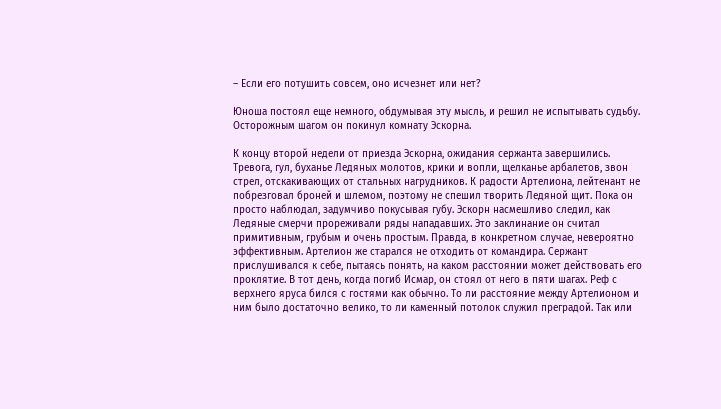– Если его потушить совсем, оно исчезнет или нет?

Юноша постоял еще немного, обдумывая эту мысль, и решил не испытывать судьбу. Осторожным шагом он покинул комнату Эскорна.

К концу второй недели от приезда Эскорна, ожидания сержанта завершились. Тревога, гул, буханье Ледяных молотов, крики и вопли, щелканье арбалетов, звон стрел, отскакивающих от стальных нагрудников. К радости Артелиона, лейтенант не побрезговал броней и шлемом, поэтому не спешил творить Ледяной щит. Пока он просто наблюдал, задумчиво покусывая губу. Эскорн насмешливо следил, как Ледяные смерчи прореживали ряды нападавших. Это заклинание он считал примитивным, грубым и очень простым. Правда, в конкретном случае, невероятно эффективным. Артелион же старался не отходить от командира. Сержант прислушивался к себе, пытаясь понять, на каком расстоянии может действовать его проклятие. В тот день, когда погиб Исмар, он стоял от него в пяти шагах. Реф с верхнего яруса бился с гостями как обычно. То ли расстояние между Артелионом и ним было достаточно велико, то ли каменный потолок служил преградой. Так или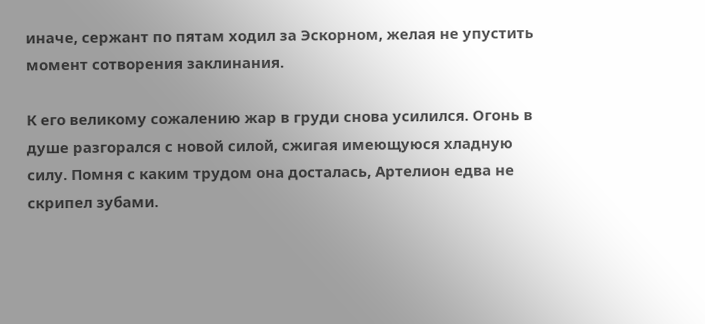иначе, сержант по пятам ходил за Эскорном, желая не упустить момент сотворения заклинания.

К его великому сожалению жар в груди снова усилился. Огонь в душе разгорался с новой силой, сжигая имеющуюся хладную силу. Помня с каким трудом она досталась, Артелион едва не скрипел зубами.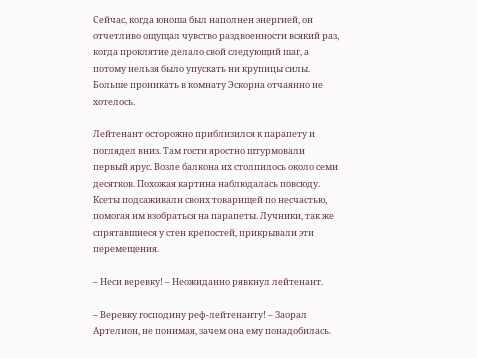Сейчас, когда юноша был наполнен энергией, он отчетливо ощущал чувство раздвоенности всякий раз, когда проклятие делало свой следующий шаг, а потому нельзя было упускать ни крупицы силы. Больше проникать в комнату Эскорна отчаянно не хотелось.

Лейтенант осторожно приблизился к парапету и поглядел вниз. Там гости яростно штурмовали первый ярус. Возле балкона их столпилось около семи десятков. Похожая картина наблюдалась повсюду. Ксеты подсаживали своих товарищей по несчастью, помогая им взобраться на парапеты. Лучники, так же спрятавшиеся у стен крепостей, прикрывали эти перемещения.

– Неси веревку! – Неожиданно рявкнул лейтенант.

– Веревку господину реф-лейтенанту! – Заорал Артелион, не понимая, зачем она ему понадобилась.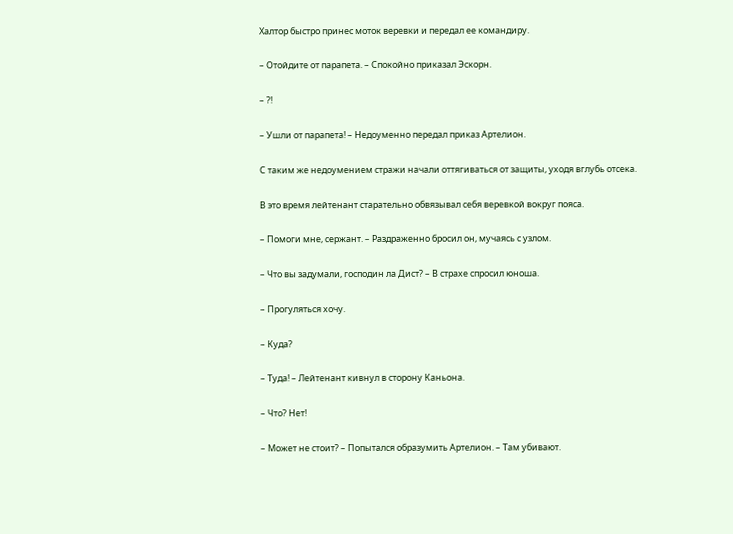Халтор быстро принес моток веревки и передал ее командиру.

– Отойдите от парапета. – Спокойно приказал Эскорн.

– ?!

– Ушли от парапета! – Недоуменно передал приказ Артелион.

С таким же недоумением стражи начали оттягиваться от защиты, уходя вглубь отсека.

В это время лейтенант старательно обвязывал себя веревкой вокруг пояса.

– Помоги мне, сержант. – Раздраженно бросил он, мучаясь с узлом.

– Что вы задумали, господин ла Дист? – В страхе спросил юноша.

– Прогуляться хочу.

– Куда?

– Туда! – Лейтенант кивнул в сторону Каньона.

– Что? Нет!

– Может не стоит? – Попытался образумить Артелион. – Там убивают.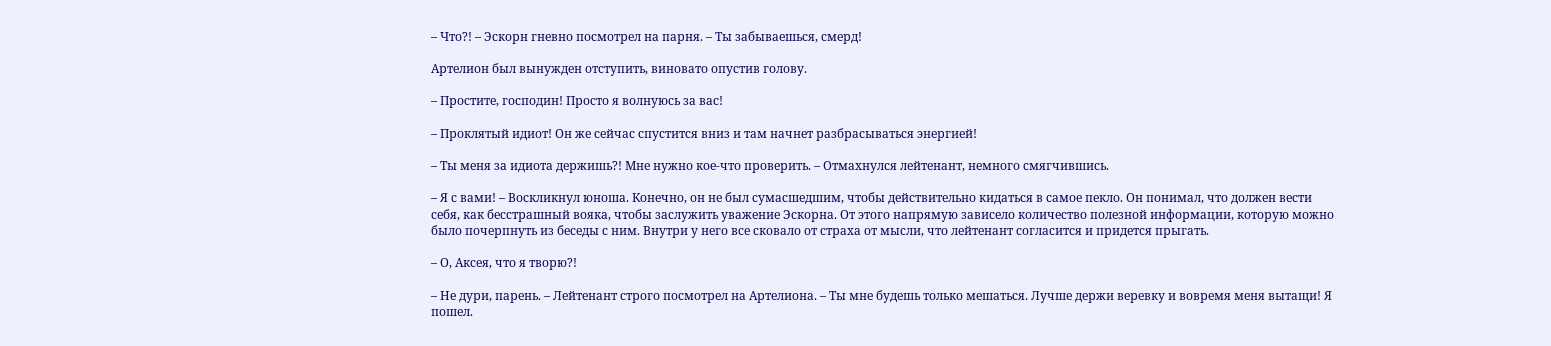– Что?! – Эскорн гневно посмотрел на парня. – Ты забываешься, смерд!

Артелион был вынужден отступить, виновато опустив голову.

– Простите, господин! Просто я волнуюсь за вас!

– Проклятый идиот! Он же сейчас спустится вниз и там начнет разбрасываться энергией!

– Ты меня за идиота держишь?! Мне нужно кое-что проверить. – Отмахнулся лейтенант, немного смягчившись.

– Я с вами! – Воскликнул юноша. Конечно, он не был сумасшедшим, чтобы действительно кидаться в самое пекло. Он понимал, что должен вести себя, как бесстрашный вояка, чтобы заслужить уважение Эскорна. От этого напрямую зависело количество полезной информации, которую можно было почерпнуть из беседы с ним. Внутри у него все сковало от страха от мысли, что лейтенант согласится и придется прыгать.

– О, Аксея, что я творю?!

– Не дури, парень. – Лейтенант строго посмотрел на Артелиона. – Ты мне будешь только мешаться. Лучше держи веревку и вовремя меня вытащи! Я пошел.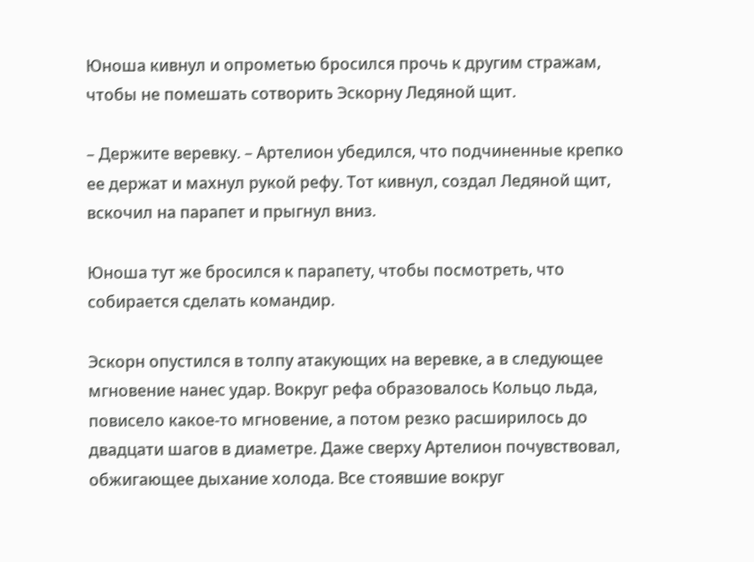Юноша кивнул и опрометью бросился прочь к другим стражам, чтобы не помешать сотворить Эскорну Ледяной щит.

– Держите веревку. – Артелион убедился, что подчиненные крепко ее держат и махнул рукой рефу. Тот кивнул, создал Ледяной щит, вскочил на парапет и прыгнул вниз.

Юноша тут же бросился к парапету, чтобы посмотреть, что собирается сделать командир.

Эскорн опустился в толпу атакующих на веревке, а в следующее мгновение нанес удар. Вокруг рефа образовалось Кольцо льда, повисело какое-то мгновение, а потом резко расширилось до двадцати шагов в диаметре. Даже сверху Артелион почувствовал, обжигающее дыхание холода. Все стоявшие вокруг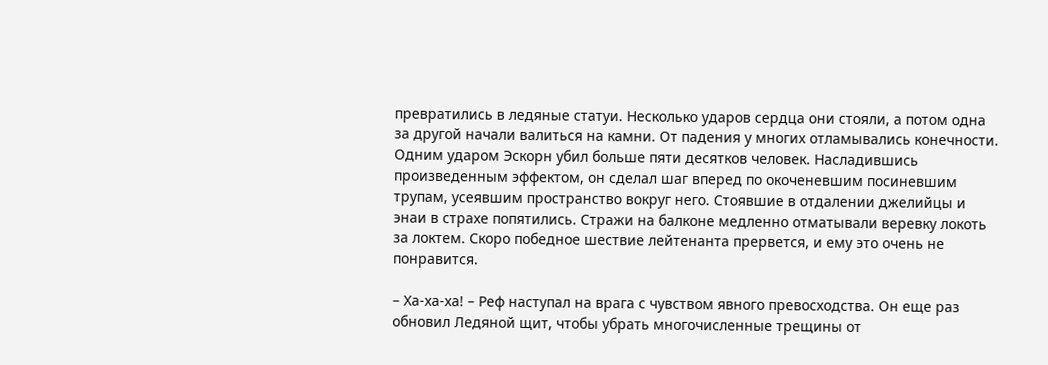превратились в ледяные статуи. Несколько ударов сердца они стояли, а потом одна за другой начали валиться на камни. От падения у многих отламывались конечности. Одним ударом Эскорн убил больше пяти десятков человек. Насладившись произведенным эффектом, он сделал шаг вперед по окоченевшим посиневшим трупам, усеявшим пространство вокруг него. Стоявшие в отдалении джелийцы и энаи в страхе попятились. Стражи на балконе медленно отматывали веревку локоть за локтем. Скоро победное шествие лейтенанта прервется, и ему это очень не понравится.

– Ха-ха-ха! – Реф наступал на врага с чувством явного превосходства. Он еще раз обновил Ледяной щит, чтобы убрать многочисленные трещины от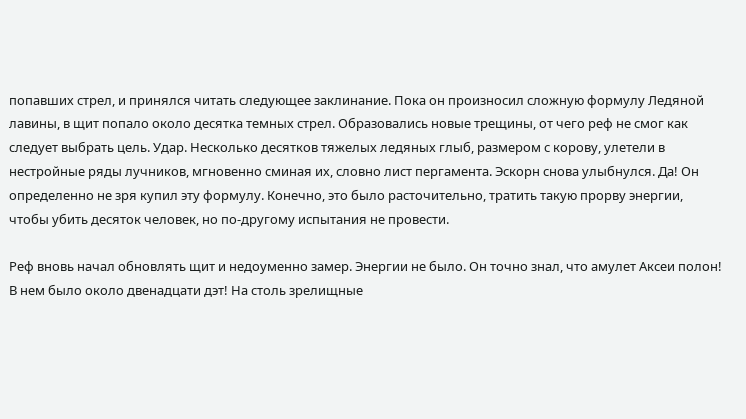попавших стрел, и принялся читать следующее заклинание. Пока он произносил сложную формулу Ледяной лавины, в щит попало около десятка темных стрел. Образовались новые трещины, от чего реф не смог как следует выбрать цель. Удар. Несколько десятков тяжелых ледяных глыб, размером с корову, улетели в нестройные ряды лучников, мгновенно сминая их, словно лист пергамента. Эскорн снова улыбнулся. Да! Он определенно не зря купил эту формулу. Конечно, это было расточительно, тратить такую прорву энергии, чтобы убить десяток человек, но по-другому испытания не провести.

Реф вновь начал обновлять щит и недоуменно замер. Энергии не было. Он точно знал, что амулет Аксеи полон! В нем было около двенадцати дэт! На столь зрелищные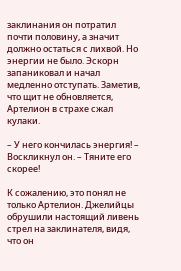заклинания он потратил почти половину, а значит должно остаться с лихвой. Но энергии не было. Эскорн запаниковал и начал медленно отступать. Заметив, что щит не обновляется, Артелион в страхе сжал кулаки.

– У него кончилась энергия! – Воскликнул он. – Тяните его скорее!

К сожалению, это понял не только Артелион. Джелийцы обрушили настоящий ливень стрел на заклинателя, видя, что он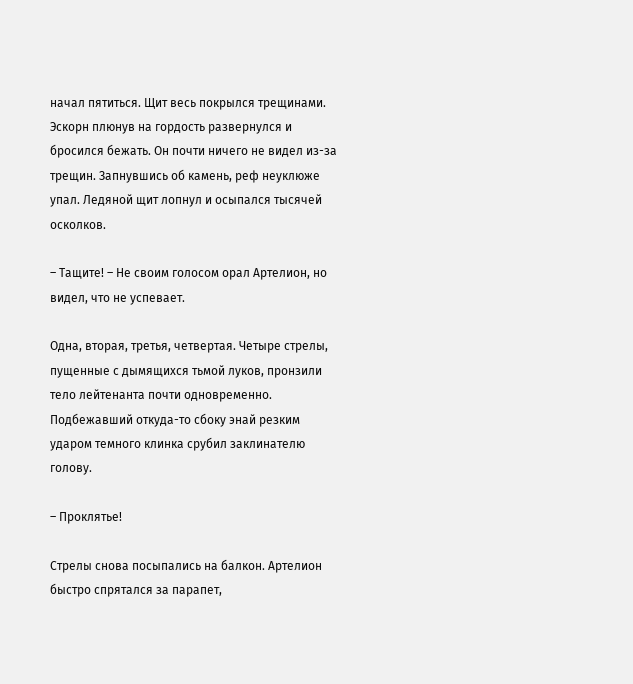начал пятиться. Щит весь покрылся трещинами. Эскорн плюнув на гордость развернулся и бросился бежать. Он почти ничего не видел из-за трещин. Запнувшись об камень, реф неуклюже упал. Ледяной щит лопнул и осыпался тысячей осколков.

– Тащите! – Не своим голосом орал Артелион, но видел, что не успевает.

Одна, вторая, третья, четвертая. Четыре стрелы, пущенные с дымящихся тьмой луков, пронзили тело лейтенанта почти одновременно. Подбежавший откуда-то сбоку энай резким ударом темного клинка срубил заклинателю голову.

– Проклятье!

Стрелы снова посыпались на балкон. Артелион быстро спрятался за парапет,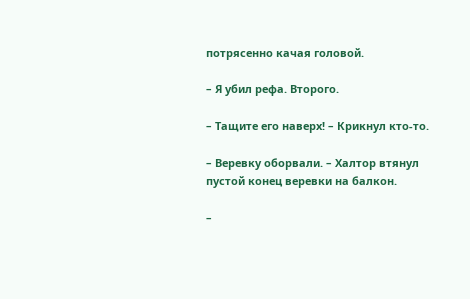потрясенно качая головой.

– Я убил рефа. Второго.

– Тащите его наверх! – Крикнул кто-то.

– Веревку оборвали. – Халтор втянул пустой конец веревки на балкон.

–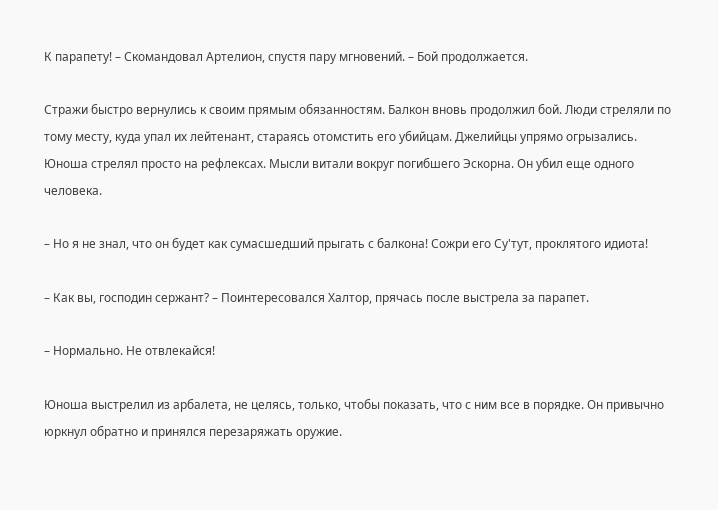К парапету! – Скомандовал Артелион, спустя пару мгновений. – Бой продолжается.

Стражи быстро вернулись к своим прямым обязанностям. Балкон вновь продолжил бой. Люди стреляли по тому месту, куда упал их лейтенант, стараясь отомстить его убийцам. Джелийцы упрямо огрызались. Юноша стрелял просто на рефлексах. Мысли витали вокруг погибшего Эскорна. Он убил еще одного человека.

– Но я не знал, что он будет как сумасшедший прыгать с балкона! Сожри его Су'тут, проклятого идиота!

– Как вы, господин сержант? – Поинтересовался Халтор, прячась после выстрела за парапет.

– Нормально. Не отвлекайся!

Юноша выстрелил из арбалета, не целясь, только, чтобы показать, что с ним все в порядке. Он привычно юркнул обратно и принялся перезаряжать оружие.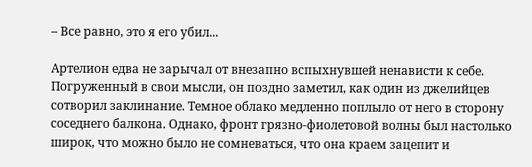– Все равно, это я его убил...

Артелион едва не зарычал от внезапно вспыхнувшей ненависти к себе. Погруженный в свои мысли, он поздно заметил, как один из джелийцев сотворил заклинание. Темное облако медленно поплыло от него в сторону соседнего балкона. Однако, фронт грязно-фиолетовой волны был настолько широк, что можно было не сомневаться, что она краем зацепит и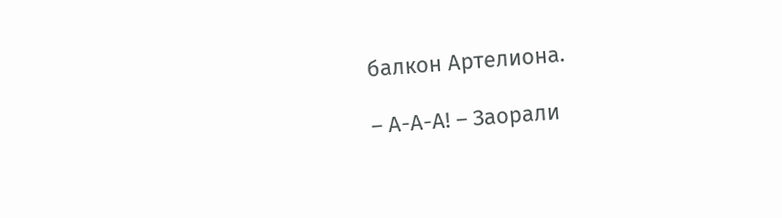балкон Артелиона.

– А-А-А! – Заорали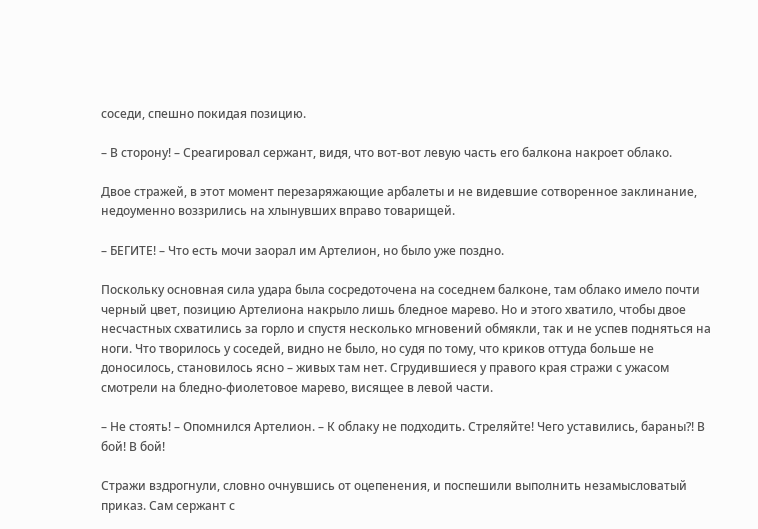соседи, спешно покидая позицию.

– В сторону! – Среагировал сержант, видя, что вот-вот левую часть его балкона накроет облако.

Двое стражей, в этот момент перезаряжающие арбалеты и не видевшие сотворенное заклинание, недоуменно воззрились на хлынувших вправо товарищей.

– БЕГИТЕ! – Что есть мочи заорал им Артелион, но было уже поздно.

Поскольку основная сила удара была сосредоточена на соседнем балконе, там облако имело почти черный цвет, позицию Артелиона накрыло лишь бледное марево. Но и этого хватило, чтобы двое несчастных схватились за горло и спустя несколько мгновений обмякли, так и не успев подняться на ноги. Что творилось у соседей, видно не было, но судя по тому, что криков оттуда больше не доносилось, становилось ясно – живых там нет. Сгрудившиеся у правого края стражи с ужасом смотрели на бледно-фиолетовое марево, висящее в левой части.

– Не стоять! – Опомнился Артелион. – К облаку не подходить. Стреляйте! Чего уставились, бараны?! В бой! В бой!

Стражи вздрогнули, словно очнувшись от оцепенения, и поспешили выполнить незамысловатый приказ. Сам сержант с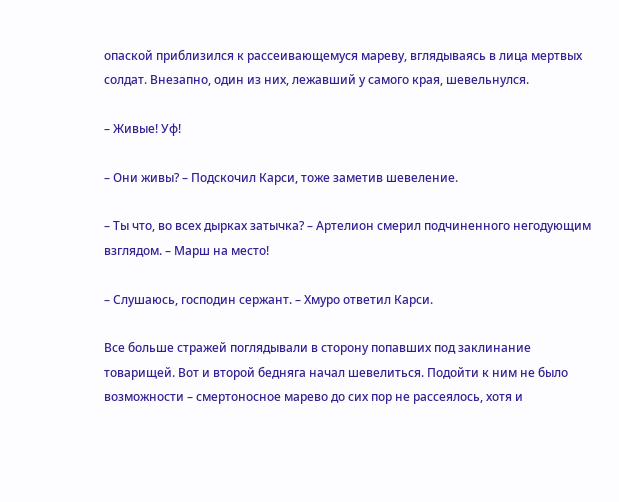опаской приблизился к рассеивающемуся мареву, вглядываясь в лица мертвых солдат. Внезапно, один из них, лежавший у самого края, шевельнулся.

– Живые! Уф!

– Они живы? – Подскочил Карси, тоже заметив шевеление.

– Ты что, во всех дырках затычка? – Артелион смерил подчиненного негодующим взглядом. – Марш на место!

– Слушаюсь, господин сержант. – Хмуро ответил Карси.

Все больше стражей поглядывали в сторону попавших под заклинание товарищей. Вот и второй бедняга начал шевелиться. Подойти к ним не было возможности – смертоносное марево до сих пор не рассеялось, хотя и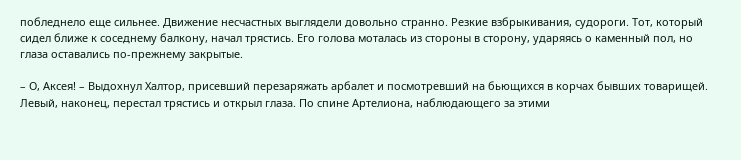побледнело еще сильнее. Движение несчастных выглядели довольно странно. Резкие взбрыкивания, судороги. Тот, который сидел ближе к соседнему балкону, начал трястись. Его голова моталась из стороны в сторону, ударяясь о каменный пол, но глаза оставались по-прежнему закрытые.

– О, Аксея! – Выдохнул Халтор, присевший перезаряжать арбалет и посмотревший на бьющихся в корчах бывших товарищей. Левый, наконец, перестал трястись и открыл глаза. По спине Артелиона, наблюдающего за этими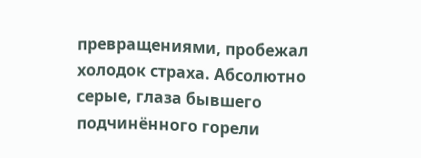превращениями, пробежал холодок страха. Абсолютно серые, глаза бывшего подчинённого горели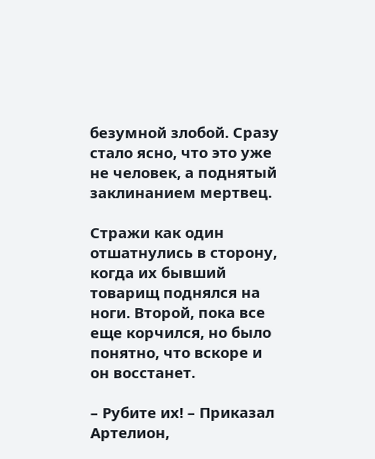безумной злобой. Сразу стало ясно, что это уже не человек, а поднятый заклинанием мертвец.

Стражи как один отшатнулись в сторону, когда их бывший товарищ поднялся на ноги. Второй, пока все еще корчился, но было понятно, что вскоре и он восстанет.

– Рубите их! – Приказал Артелион,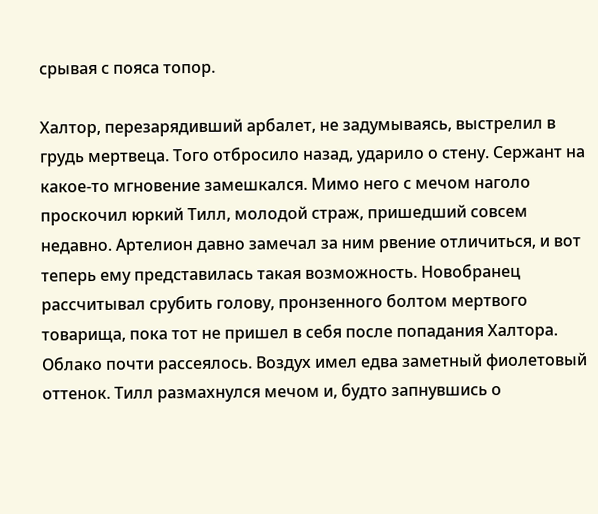срывая с пояса топор.

Халтор, перезарядивший арбалет, не задумываясь, выстрелил в грудь мертвеца. Того отбросило назад, ударило о стену. Сержант на какое-то мгновение замешкался. Мимо него с мечом наголо проскочил юркий Тилл, молодой страж, пришедший совсем недавно. Артелион давно замечал за ним рвение отличиться, и вот теперь ему представилась такая возможность. Новобранец рассчитывал срубить голову, пронзенного болтом мертвого товарища, пока тот не пришел в себя после попадания Халтора. Облако почти рассеялось. Воздух имел едва заметный фиолетовый оттенок. Тилл размахнулся мечом и, будто запнувшись о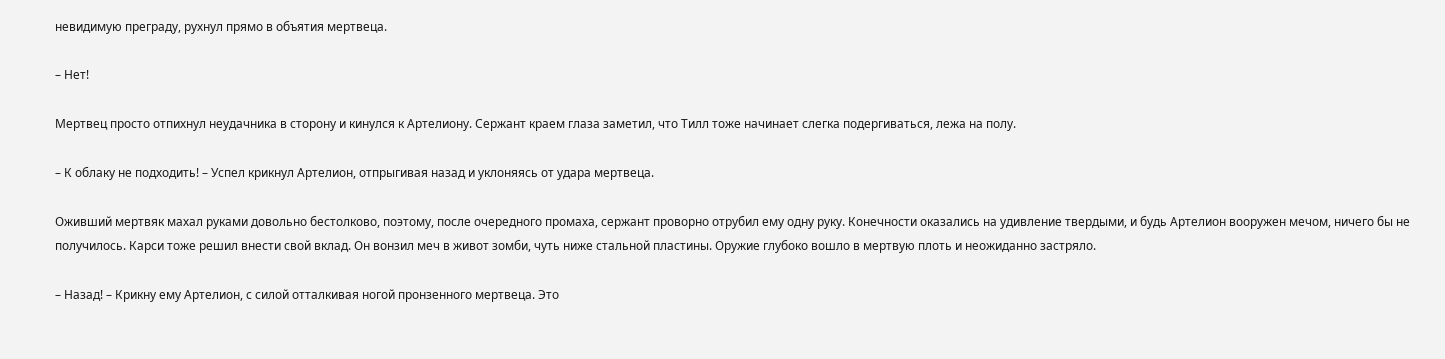невидимую преграду, рухнул прямо в объятия мертвеца.

– Нет!

Мертвец просто отпихнул неудачника в сторону и кинулся к Артелиону. Сержант краем глаза заметил, что Тилл тоже начинает слегка подергиваться, лежа на полу.

– К облаку не подходить! – Успел крикнул Артелион, отпрыгивая назад и уклоняясь от удара мертвеца.

Оживший мертвяк махал руками довольно бестолково, поэтому, после очередного промаха, сержант проворно отрубил ему одну руку. Конечности оказались на удивление твердыми, и будь Артелион вооружен мечом, ничего бы не получилось. Карси тоже решил внести свой вклад. Он вонзил меч в живот зомби, чуть ниже стальной пластины. Оружие глубоко вошло в мертвую плоть и неожиданно застряло.

– Назад! – Крикну ему Артелион, с силой отталкивая ногой пронзенного мертвеца. Это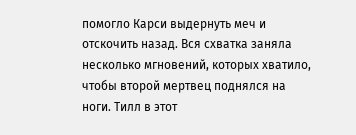помогло Карси выдернуть меч и отскочить назад. Вся схватка заняла несколько мгновений, которых хватило, чтобы второй мертвец поднялся на ноги. Тилл в этот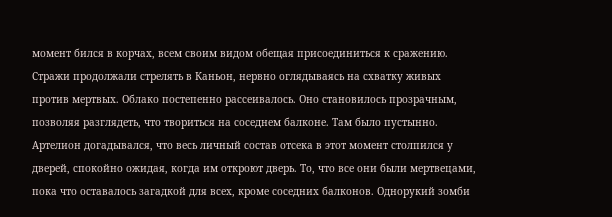момент бился в корчах, всем своим видом обещая присоединиться к сражению. Стражи продолжали стрелять в Каньон, нервно оглядываясь на схватку живых против мертвых. Облако постепенно рассеивалось. Оно становилось прозрачным, позволяя разглядеть, что твориться на соседнем балконе. Там было пустынно. Артелион догадывался, что весь личный состав отсека в этот момент столпился у дверей, спокойно ожидая, когда им откроют дверь. То, что все они были мертвецами, пока что оставалось загадкой для всех, кроме соседних балконов. Однорукий зомби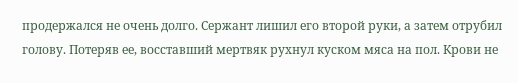продержался не очень долго. Сержант лишил его второй руки, а затем отрубил голову. Потеряв ее, восставший мертвяк рухнул куском мяса на пол. Крови не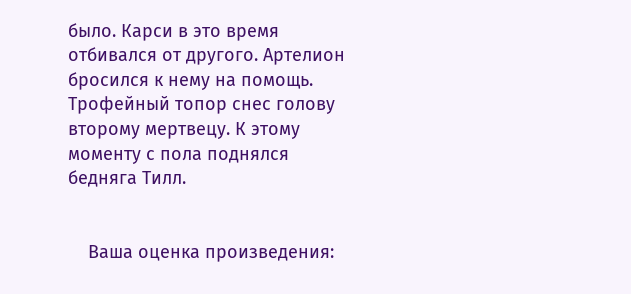было. Карси в это время отбивался от другого. Артелион бросился к нему на помощь. Трофейный топор снес голову второму мертвецу. К этому моменту с пола поднялся бедняга Тилл.


    Ваша оценка произведения: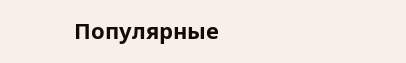Популярные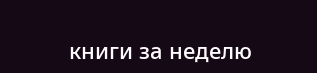книги за неделю